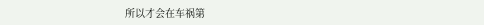所以才会在车祸第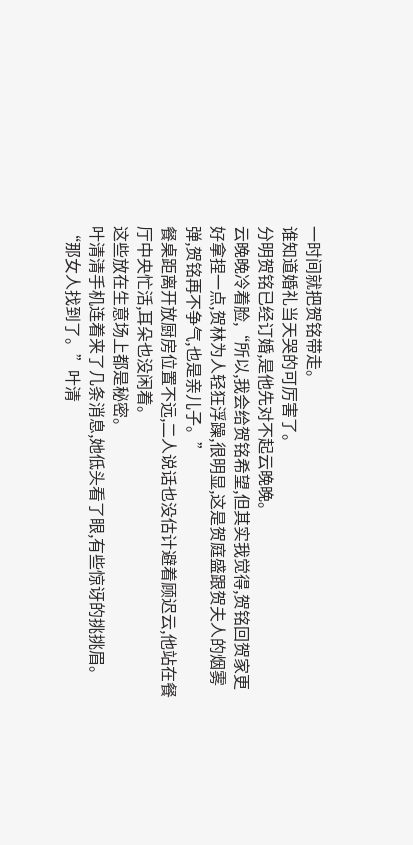一时间就把贺铭带走。
谁知道婚礼当天哭的可厉害了。
分明贺铭已经订婚,是他先对不起云晚晚。
云晚晚冷着脸,“所以,我会给贺铭希望,但其实我觉得,贺铭回贺家更好拿捏一点,贺林为人轻狂浮躁,很明显,这是贺庭盛跟贺夫人的烟雾弹,贺铭再不争气,也是亲儿子。”
餐桌距离开放厨房位置不远,二人说话也没估计避着顾迟云,他站在餐厅中央忙活,耳朵也没闲着。
这些放在生意场上都是秘密。
叶清清手机连着来了几条消息,她低头看了眼,有些惊讶的挑挑眉。
“那女人找到了。”叶清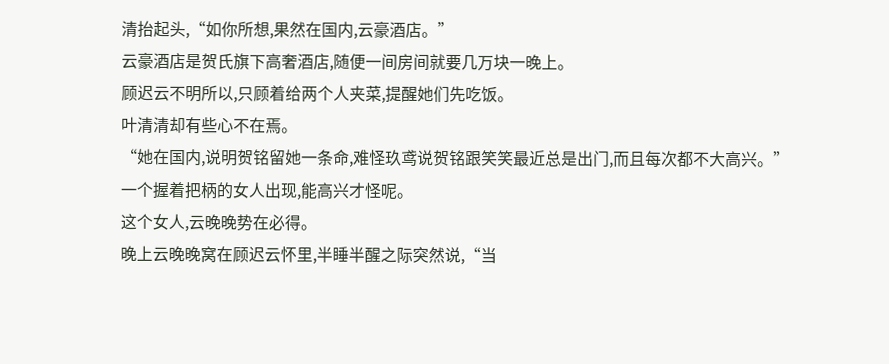清抬起头,“如你所想,果然在国内,云豪酒店。”
云豪酒店是贺氏旗下高奢酒店,随便一间房间就要几万块一晚上。
顾迟云不明所以,只顾着给两个人夹菜,提醒她们先吃饭。
叶清清却有些心不在焉。
“她在国内,说明贺铭留她一条命,难怪玖鸢说贺铭跟笑笑最近总是出门,而且每次都不大高兴。”
一个握着把柄的女人出现,能高兴才怪呢。
这个女人,云晚晚势在必得。
晚上云晚晚窝在顾迟云怀里,半睡半醒之际突然说,“当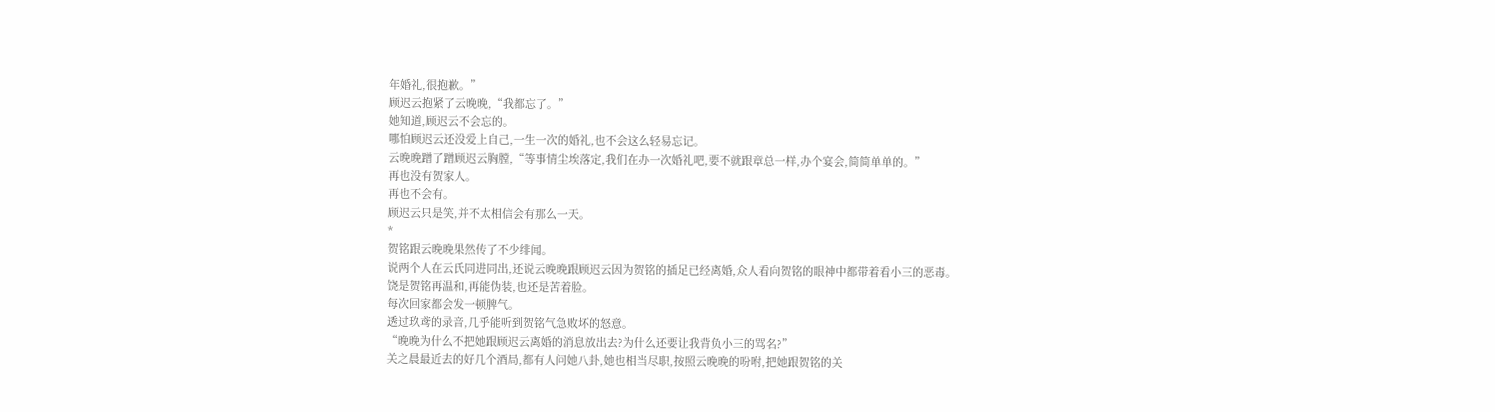年婚礼,很抱歉。”
顾迟云抱紧了云晚晚,“我都忘了。”
她知道,顾迟云不会忘的。
哪怕顾迟云还没爱上自己,一生一次的婚礼,也不会这么轻易忘记。
云晚晚蹭了蹭顾迟云胸膛,“等事情尘埃落定,我们在办一次婚礼吧,要不就跟章总一样,办个宴会,简简单单的。”
再也没有贺家人。
再也不会有。
顾迟云只是笑,并不太相信会有那么一天。
*
贺铭跟云晚晚果然传了不少绯闻。
说两个人在云氏同进同出,还说云晚晚跟顾迟云因为贺铭的插足已经离婚,众人看向贺铭的眼神中都带着看小三的恶毒。
饶是贺铭再温和,再能伪装,也还是苦着脸。
每次回家都会发一顿脾气。
透过玖鸢的录音,几乎能听到贺铭气急败坏的怒意。
“晚晚为什么不把她跟顾迟云离婚的消息放出去?为什么还要让我背负小三的骂名?”
关之晨最近去的好几个酒局,都有人问她八卦,她也相当尽职,按照云晚晚的吩咐,把她跟贺铭的关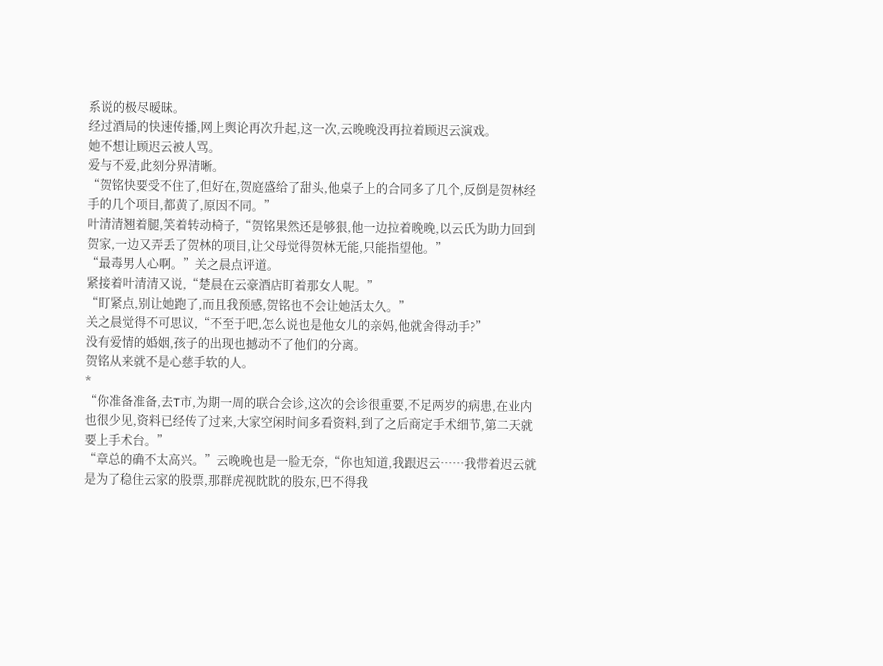系说的极尽暧昧。
经过酒局的快速传播,网上舆论再次升起,这一次,云晚晚没再拉着顾迟云演戏。
她不想让顾迟云被人骂。
爱与不爱,此刻分界清晰。
“贺铭快要受不住了,但好在,贺庭盛给了甜头,他桌子上的合同多了几个,反倒是贺林经手的几个项目,都黄了,原因不同。”
叶清清翘着腿,笑着转动椅子,“贺铭果然还是够狠,他一边拉着晚晚,以云氏为助力回到贺家,一边又弄丢了贺林的项目,让父母觉得贺林无能,只能指望他。”
“最毒男人心啊。”关之晨点评道。
紧接着叶清清又说,“楚晨在云豪酒店盯着那女人呢。”
“盯紧点,别让她跑了,而且我预感,贺铭也不会让她活太久。”
关之晨觉得不可思议,“不至于吧,怎么说也是他女儿的亲妈,他就舍得动手?”
没有爱情的婚姻,孩子的出现也撼动不了他们的分离。
贺铭从来就不是心慈手软的人。
*
“你准备准备,去T市,为期一周的联合会诊,这次的会诊很重要,不足两岁的病患,在业内也很少见,资料已经传了过来,大家空闲时间多看资料,到了之后商定手术细节,第二天就要上手术台。”
“章总的确不太高兴。”云晚晚也是一脸无奈,“你也知道,我跟迟云……我带着迟云就是为了稳住云家的股票,那群虎视眈眈的股东,巴不得我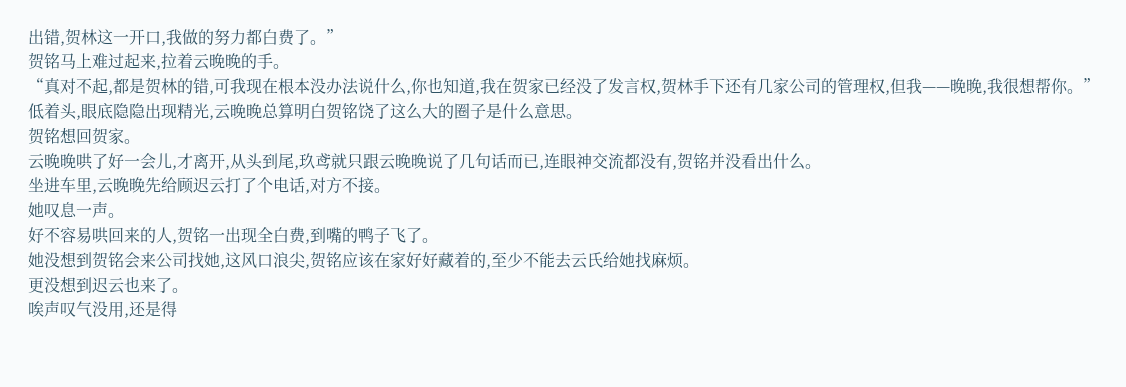出错,贺林这一开口,我做的努力都白费了。”
贺铭马上难过起来,拉着云晚晚的手。
“真对不起,都是贺林的错,可我现在根本没办法说什么,你也知道,我在贺家已经没了发言权,贺林手下还有几家公司的管理权,但我——晚晚,我很想帮你。”
低着头,眼底隐隐出现精光,云晚晚总算明白贺铭饶了这么大的圈子是什么意思。
贺铭想回贺家。
云晚晚哄了好一会儿,才离开,从头到尾,玖鸢就只跟云晚晚说了几句话而已,连眼神交流都没有,贺铭并没看出什么。
坐进车里,云晚晚先给顾迟云打了个电话,对方不接。
她叹息一声。
好不容易哄回来的人,贺铭一出现全白费,到嘴的鸭子飞了。
她没想到贺铭会来公司找她,这风口浪尖,贺铭应该在家好好藏着的,至少不能去云氏给她找麻烦。
更没想到迟云也来了。
唉声叹气没用,还是得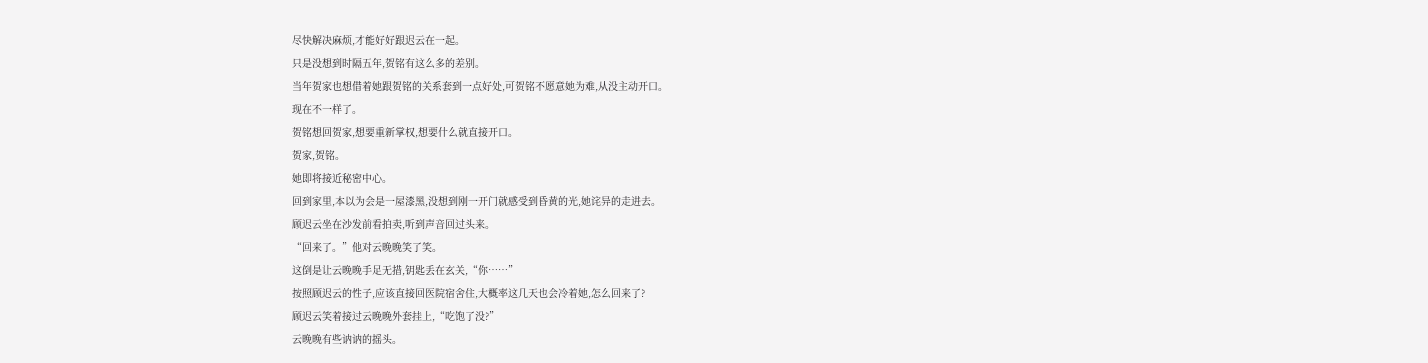尽快解决麻烦,才能好好跟迟云在一起。
只是没想到时隔五年,贺铭有这么多的差别。
当年贺家也想借着她跟贺铭的关系套到一点好处,可贺铭不愿意她为难,从没主动开口。
现在不一样了。
贺铭想回贺家,想要重新掌权,想要什么就直接开口。
贺家,贺铭。
她即将接近秘密中心。
回到家里,本以为会是一屋漆黑,没想到刚一开门就感受到昏黄的光,她诧异的走进去。
顾迟云坐在沙发前看拍卖,听到声音回过头来。
“回来了。”他对云晚晚笑了笑。
这倒是让云晚晚手足无措,钥匙丢在玄关,“你……”
按照顾迟云的性子,应该直接回医院宿舍住,大概率这几天也会冷着她,怎么回来了?
顾迟云笑着接过云晚晚外套挂上,“吃饱了没?”
云晚晚有些讷讷的摇头。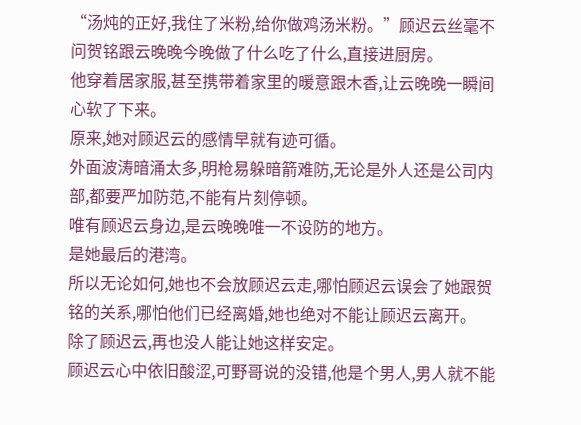“汤炖的正好,我住了米粉,给你做鸡汤米粉。”顾迟云丝毫不问贺铭跟云晚晚今晚做了什么吃了什么,直接进厨房。
他穿着居家服,甚至携带着家里的暖意跟木香,让云晚晚一瞬间心软了下来。
原来,她对顾迟云的感情早就有迹可循。
外面波涛暗涌太多,明枪易躲暗箭难防,无论是外人还是公司内部,都要严加防范,不能有片刻停顿。
唯有顾迟云身边,是云晚晚唯一不设防的地方。
是她最后的港湾。
所以无论如何,她也不会放顾迟云走,哪怕顾迟云误会了她跟贺铭的关系,哪怕他们已经离婚,她也绝对不能让顾迟云离开。
除了顾迟云,再也没人能让她这样安定。
顾迟云心中依旧酸涩,可野哥说的没错,他是个男人,男人就不能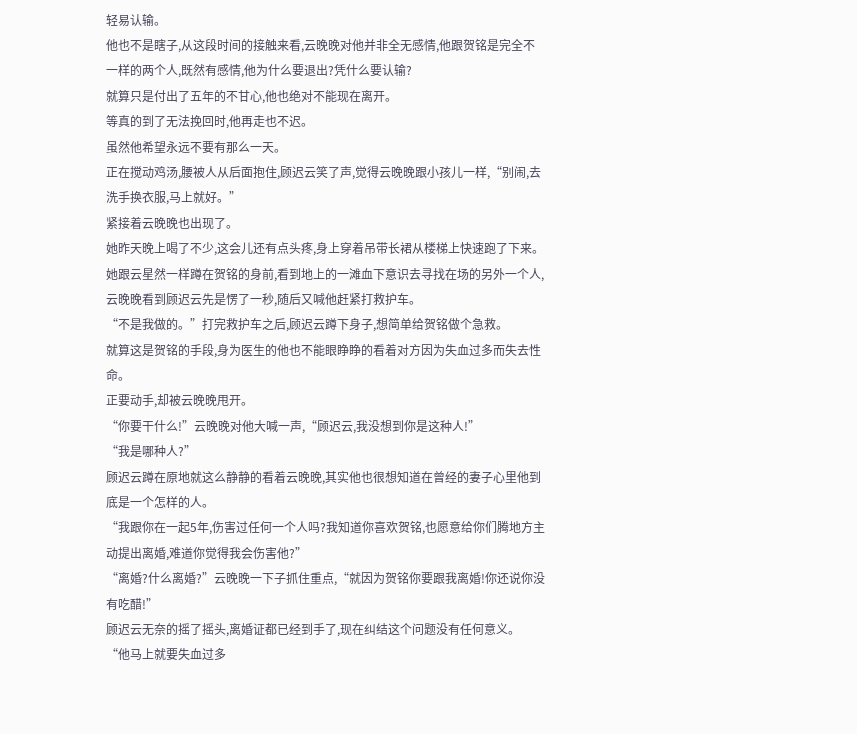轻易认输。
他也不是瞎子,从这段时间的接触来看,云晚晚对他并非全无感情,他跟贺铭是完全不一样的两个人,既然有感情,他为什么要退出?凭什么要认输?
就算只是付出了五年的不甘心,他也绝对不能现在离开。
等真的到了无法挽回时,他再走也不迟。
虽然他希望永远不要有那么一天。
正在搅动鸡汤,腰被人从后面抱住,顾迟云笑了声,觉得云晚晚跟小孩儿一样,“别闹,去洗手换衣服,马上就好。”
紧接着云晚晚也出现了。
她昨天晚上喝了不少,这会儿还有点头疼,身上穿着吊带长裙从楼梯上快速跑了下来。
她跟云星然一样蹲在贺铭的身前,看到地上的一滩血下意识去寻找在场的另外一个人,云晚晚看到顾迟云先是愣了一秒,随后又喊他赶紧打救护车。
“不是我做的。”打完救护车之后,顾迟云蹲下身子,想简单给贺铭做个急救。
就算这是贺铭的手段,身为医生的他也不能眼睁睁的看着对方因为失血过多而失去性命。
正要动手,却被云晚晚甩开。
“你要干什么!”云晚晚对他大喊一声,“顾迟云,我没想到你是这种人!”
“我是哪种人?”
顾迟云蹲在原地就这么静静的看着云晚晚,其实他也很想知道在曾经的妻子心里他到底是一个怎样的人。
“我跟你在一起5年,伤害过任何一个人吗?我知道你喜欢贺铭,也愿意给你们腾地方主动提出离婚,难道你觉得我会伤害他?”
“离婚?什么离婚?”云晚晚一下子抓住重点,“就因为贺铭你要跟我离婚!你还说你没有吃醋!”
顾迟云无奈的摇了摇头,离婚证都已经到手了,现在纠结这个问题没有任何意义。
“他马上就要失血过多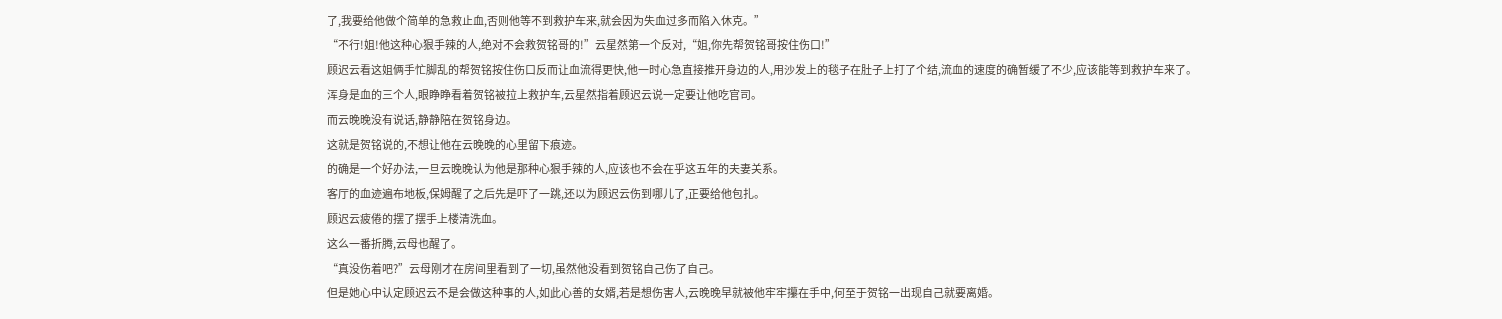了,我要给他做个简单的急救止血,否则他等不到救护车来,就会因为失血过多而陷入休克。”
“不行!姐!他这种心狠手辣的人,绝对不会救贺铭哥的!”云星然第一个反对,“姐,你先帮贺铭哥按住伤口!”
顾迟云看这姐俩手忙脚乱的帮贺铭按住伤口反而让血流得更快,他一时心急直接推开身边的人,用沙发上的毯子在肚子上打了个结,流血的速度的确暂缓了不少,应该能等到救护车来了。
浑身是血的三个人,眼睁睁看着贺铭被拉上救护车,云星然指着顾迟云说一定要让他吃官司。
而云晚晚没有说话,静静陪在贺铭身边。
这就是贺铭说的,不想让他在云晚晚的心里留下痕迹。
的确是一个好办法,一旦云晚晚认为他是那种心狠手辣的人,应该也不会在乎这五年的夫妻关系。
客厅的血迹遍布地板,保姆醒了之后先是吓了一跳,还以为顾迟云伤到哪儿了,正要给他包扎。
顾迟云疲倦的摆了摆手上楼清洗血。
这么一番折腾,云母也醒了。
“真没伤着吧?”云母刚才在房间里看到了一切,虽然他没看到贺铭自己伤了自己。
但是她心中认定顾迟云不是会做这种事的人,如此心善的女婿,若是想伤害人,云晚晚早就被他牢牢攥在手中,何至于贺铭一出现自己就要离婚。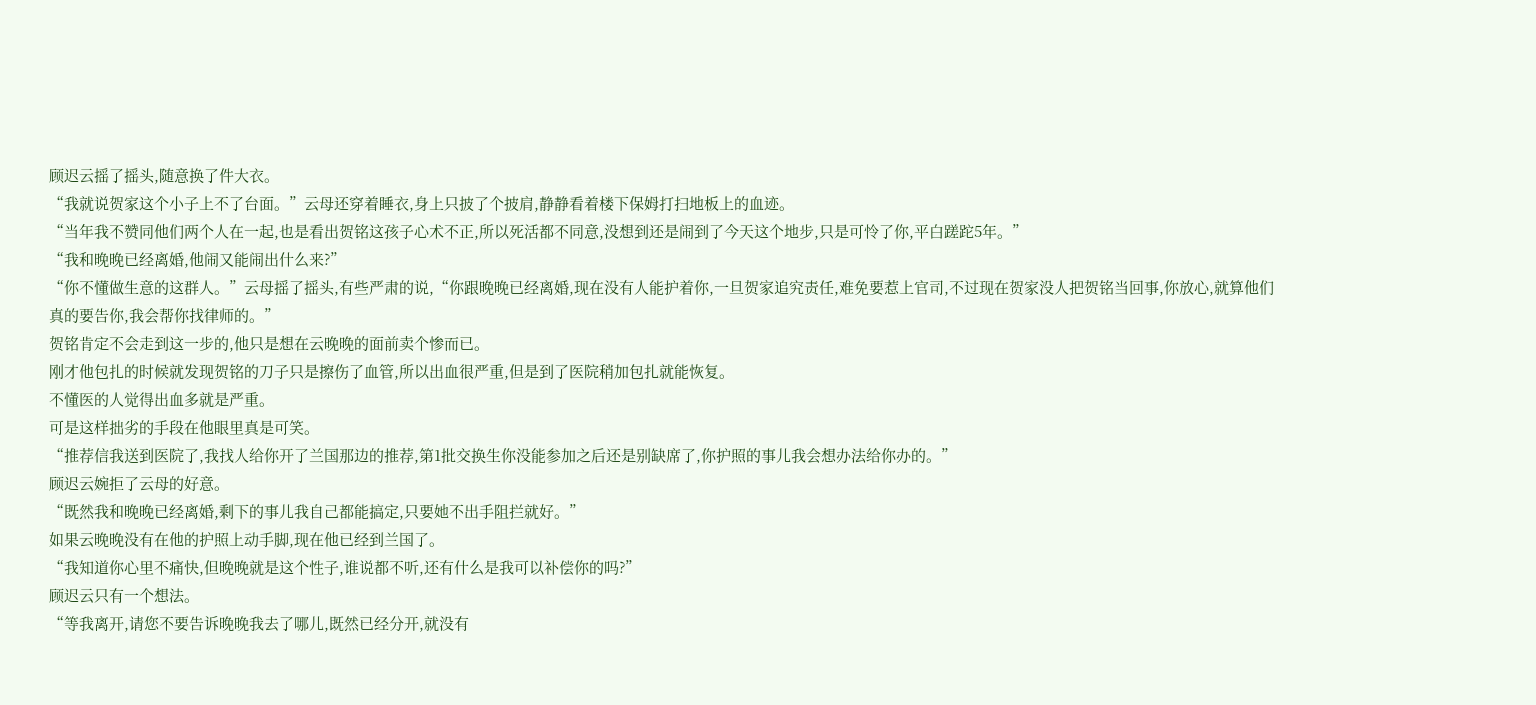顾迟云摇了摇头,随意换了件大衣。
“我就说贺家这个小子上不了台面。”云母还穿着睡衣,身上只披了个披肩,静静看着楼下保姆打扫地板上的血迹。
“当年我不赞同他们两个人在一起,也是看出贺铭这孩子心术不正,所以死活都不同意,没想到还是闹到了今天这个地步,只是可怜了你,平白蹉跎5年。”
“我和晚晚已经离婚,他闹又能闹出什么来?”
“你不懂做生意的这群人。”云母摇了摇头,有些严肃的说,“你跟晚晚已经离婚,现在没有人能护着你,一旦贺家追究责任,难免要惹上官司,不过现在贺家没人把贺铭当回事,你放心,就算他们真的要告你,我会帮你找律师的。”
贺铭肯定不会走到这一步的,他只是想在云晚晚的面前卖个惨而已。
刚才他包扎的时候就发现贺铭的刀子只是擦伤了血管,所以出血很严重,但是到了医院稍加包扎就能恢复。
不懂医的人觉得出血多就是严重。
可是这样拙劣的手段在他眼里真是可笑。
“推荐信我送到医院了,我找人给你开了兰国那边的推荐,第1批交换生你没能参加之后还是别缺席了,你护照的事儿我会想办法给你办的。”
顾迟云婉拒了云母的好意。
“既然我和晚晚已经离婚,剩下的事儿我自己都能搞定,只要她不出手阻拦就好。”
如果云晚晚没有在他的护照上动手脚,现在他已经到兰国了。
“我知道你心里不痛快,但晚晚就是这个性子,谁说都不听,还有什么是我可以补偿你的吗?”
顾迟云只有一个想法。
“等我离开,请您不要告诉晚晚我去了哪儿,既然已经分开,就没有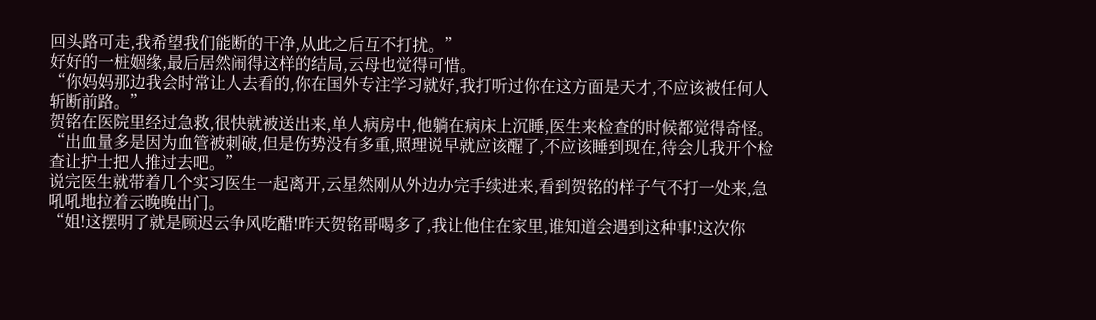回头路可走,我希望我们能断的干净,从此之后互不打扰。”
好好的一桩姻缘,最后居然闹得这样的结局,云母也觉得可惜。
“你妈妈那边我会时常让人去看的,你在国外专注学习就好,我打听过你在这方面是天才,不应该被任何人斩断前路。”
贺铭在医院里经过急救,很快就被送出来,单人病房中,他躺在病床上沉睡,医生来检查的时候都觉得奇怪。
“出血量多是因为血管被刺破,但是伤势没有多重,照理说早就应该醒了,不应该睡到现在,待会儿我开个检查让护士把人推过去吧。”
说完医生就带着几个实习医生一起离开,云星然刚从外边办完手续进来,看到贺铭的样子气不打一处来,急吼吼地拉着云晚晚出门。
“姐!这摆明了就是顾迟云争风吃醋!昨天贺铭哥喝多了,我让他住在家里,谁知道会遇到这种事!这次你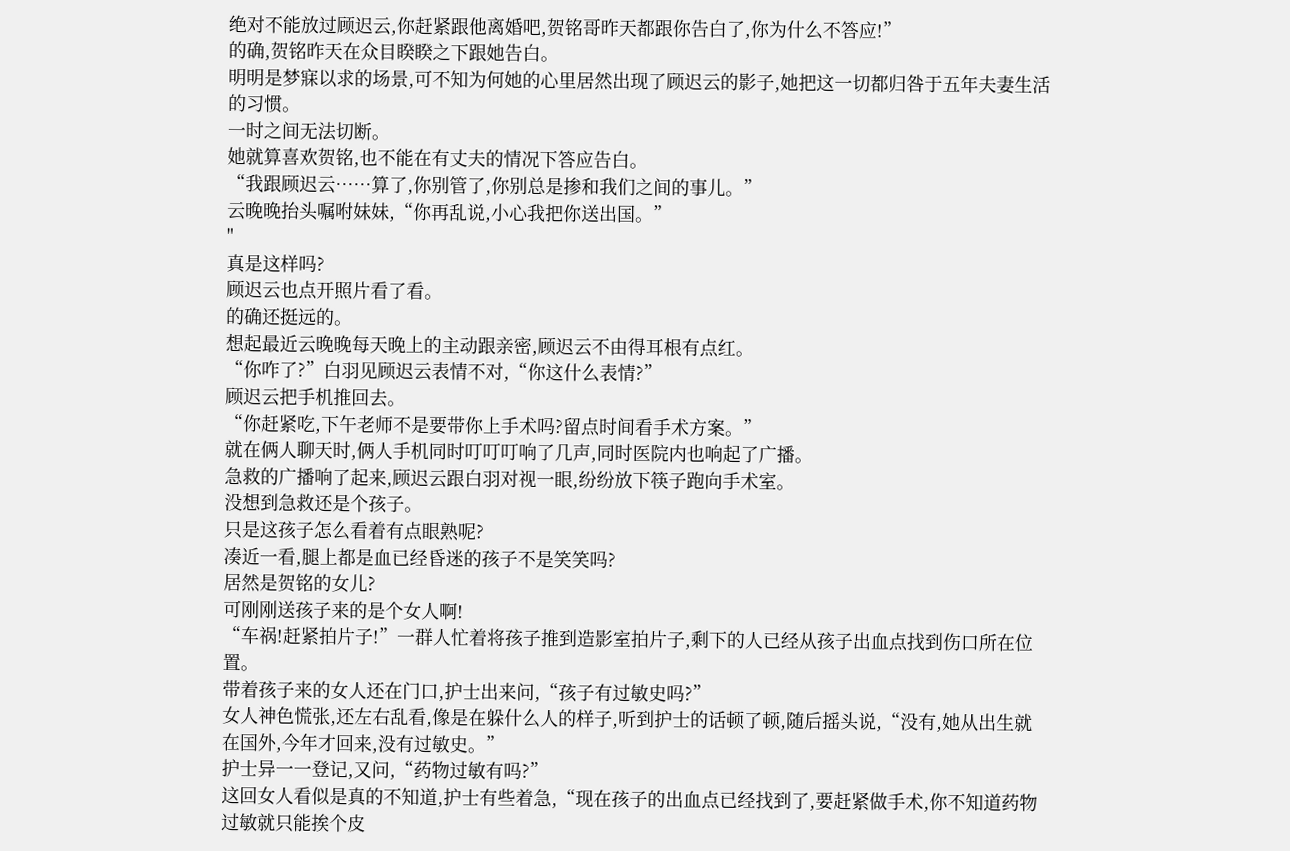绝对不能放过顾迟云,你赶紧跟他离婚吧,贺铭哥昨天都跟你告白了,你为什么不答应!”
的确,贺铭昨天在众目睽睽之下跟她告白。
明明是梦寐以求的场景,可不知为何她的心里居然出现了顾迟云的影子,她把这一切都归咎于五年夫妻生活的习惯。
一时之间无法切断。
她就算喜欢贺铭,也不能在有丈夫的情况下答应告白。
“我跟顾迟云……算了,你别管了,你别总是掺和我们之间的事儿。”
云晚晚抬头嘱咐妹妹,“你再乱说,小心我把你送出国。”
"
真是这样吗?
顾迟云也点开照片看了看。
的确还挺远的。
想起最近云晚晚每天晚上的主动跟亲密,顾迟云不由得耳根有点红。
“你咋了?”白羽见顾迟云表情不对,“你这什么表情?”
顾迟云把手机推回去。
“你赶紧吃,下午老师不是要带你上手术吗?留点时间看手术方案。”
就在俩人聊天时,俩人手机同时叮叮叮响了几声,同时医院内也响起了广播。
急救的广播响了起来,顾迟云跟白羽对视一眼,纷纷放下筷子跑向手术室。
没想到急救还是个孩子。
只是这孩子怎么看着有点眼熟呢?
凑近一看,腿上都是血已经昏迷的孩子不是笑笑吗?
居然是贺铭的女儿?
可刚刚送孩子来的是个女人啊!
“车祸!赶紧拍片子!”一群人忙着将孩子推到造影室拍片子,剩下的人已经从孩子出血点找到伤口所在位置。
带着孩子来的女人还在门口,护士出来问,“孩子有过敏史吗?”
女人神色慌张,还左右乱看,像是在躲什么人的样子,听到护士的话顿了顿,随后摇头说,“没有,她从出生就在国外,今年才回来,没有过敏史。”
护士异一一登记,又问,“药物过敏有吗?”
这回女人看似是真的不知道,护士有些着急,“现在孩子的出血点已经找到了,要赶紧做手术,你不知道药物过敏就只能挨个皮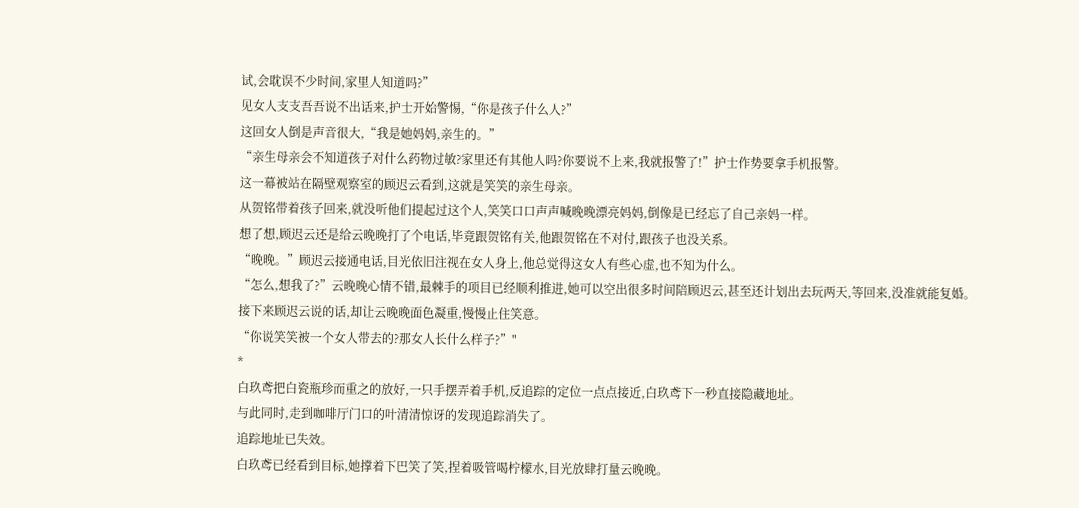试,会耽误不少时间,家里人知道吗?”
见女人支支吾吾说不出话来,护士开始警惕,“你是孩子什么人?”
这回女人倒是声音很大,“我是她妈妈,亲生的。”
“亲生母亲会不知道孩子对什么药物过敏?家里还有其他人吗?你要说不上来,我就报警了!”护士作势要拿手机报警。
这一幕被站在隔壁观察室的顾迟云看到,这就是笑笑的亲生母亲。
从贺铭带着孩子回来,就没听他们提起过这个人,笑笑口口声声喊晚晚漂亮妈妈,倒像是已经忘了自己亲妈一样。
想了想,顾迟云还是给云晚晚打了个电话,毕竟跟贺铭有关,他跟贺铭在不对付,跟孩子也没关系。
“晚晚。”顾迟云接通电话,目光依旧注视在女人身上,他总觉得这女人有些心虚,也不知为什么。
“怎么,想我了?”云晚晚心情不错,最棘手的项目已经顺利推进,她可以空出很多时间陪顾迟云,甚至还计划出去玩两天,等回来,没准就能复婚。
接下来顾迟云说的话,却让云晚晚面色凝重,慢慢止住笑意。
“你说笑笑被一个女人带去的?那女人长什么样子?”"
*
白玖鸢把白瓷瓶珍而重之的放好,一只手摆弄着手机,反追踪的定位一点点接近,白玖鸢下一秒直接隐藏地址。
与此同时,走到咖啡厅门口的叶清清惊讶的发现追踪消失了。
追踪地址已失效。
白玖鸢已经看到目标,她撑着下巴笑了笑,捏着吸管喝柠檬水,目光放肆打量云晚晚。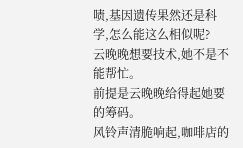啧,基因遗传果然还是科学,怎么能这么相似呢?
云晚晚想要技术,她不是不能帮忙。
前提是云晚晚给得起她要的筹码。
风铃声清脆响起,咖啡店的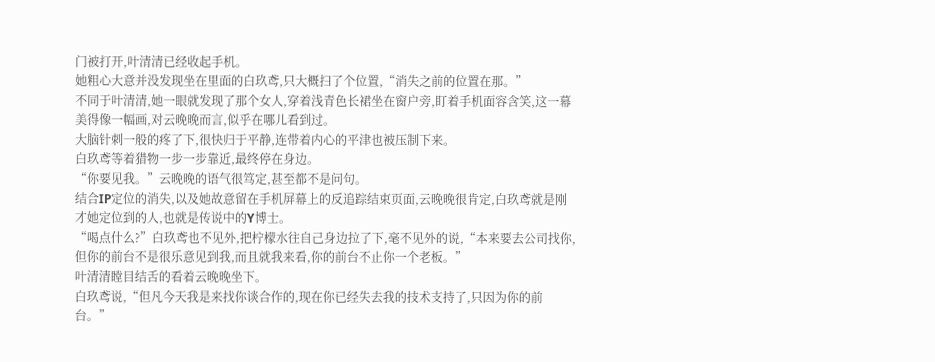门被打开,叶清清已经收起手机。
她粗心大意并没发现坐在里面的白玖鸢,只大概扫了个位置,“消失之前的位置在那。”
不同于叶清清,她一眼就发现了那个女人,穿着浅青色长裙坐在窗户旁,盯着手机面容含笑,这一幕美得像一幅画,对云晚晚而言,似乎在哪儿看到过。
大脑针刺一般的疼了下,很快归于平静,连带着内心的平津也被压制下来。
白玖鸢等着猎物一步一步靠近,最终停在身边。
“你要见我。”云晚晚的语气很笃定,甚至都不是问句。
结合IP定位的消失,以及她故意留在手机屏幕上的反追踪结束页面,云晚晚很肯定,白玖鸢就是刚才她定位到的人,也就是传说中的Y博士。
“喝点什么?”白玖鸢也不见外,把柠檬水往自己身边拉了下,毫不见外的说,“本来要去公司找你,但你的前台不是很乐意见到我,而且就我来看,你的前台不止你一个老板。”
叶清清瞠目结舌的看着云晚晚坐下。
白玖鸢说,“但凡今天我是来找你谈合作的,现在你已经失去我的技术支持了,只因为你的前台。”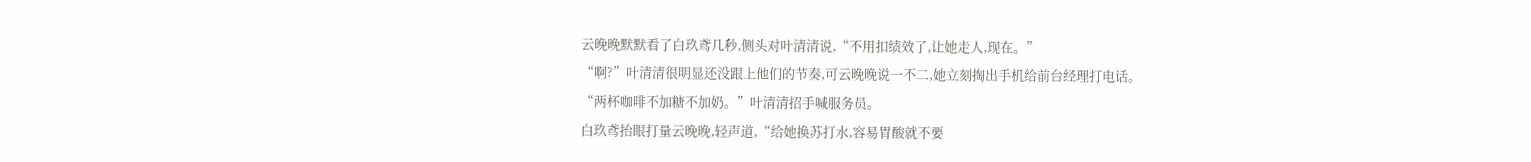云晚晚默默看了白玖鸢几秒,侧头对叶清清说,“不用扣绩效了,让她走人,现在。”
“啊?”叶清清很明显还没跟上他们的节奏,可云晚晚说一不二,她立刻掏出手机给前台经理打电话。
“两杯咖啡不加糖不加奶。”叶清清招手喊服务员。
白玖鸢抬眼打量云晚晚,轻声道,“给她换苏打水,容易胃酸就不要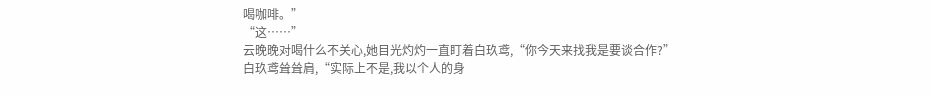喝咖啡。”
“这……”
云晚晚对喝什么不关心,她目光灼灼一直盯着白玖鸢,“你今天来找我是要谈合作?”
白玖鸢耸耸肩,“实际上不是,我以个人的身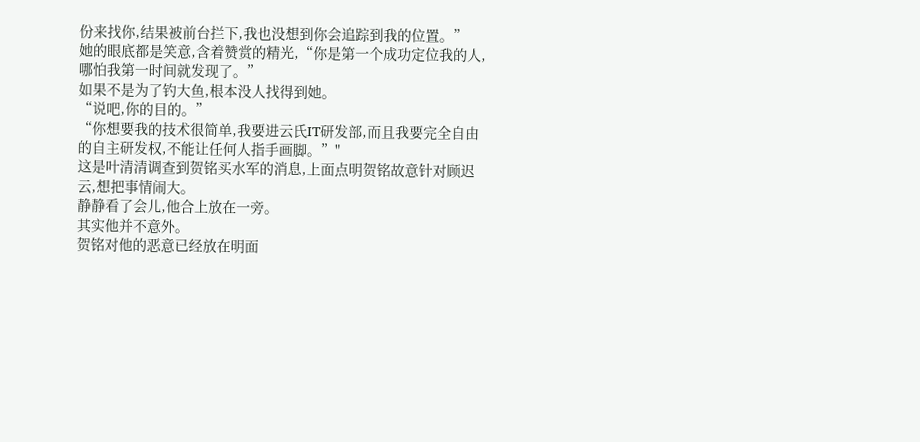份来找你,结果被前台拦下,我也没想到你会追踪到我的位置。”
她的眼底都是笑意,含着赞赏的精光,“你是第一个成功定位我的人,哪怕我第一时间就发现了。”
如果不是为了钓大鱼,根本没人找得到她。
“说吧,你的目的。”
“你想要我的技术很简单,我要进云氏IT研发部,而且我要完全自由的自主研发权,不能让任何人指手画脚。”"
这是叶清清调查到贺铭买水军的消息,上面点明贺铭故意针对顾迟云,想把事情闹大。
静静看了会儿,他合上放在一旁。
其实他并不意外。
贺铭对他的恶意已经放在明面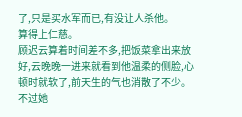了,只是买水军而已,有没让人杀他。
算得上仁慈。
顾迟云算着时间差不多,把饭菜拿出来放好,云晚晚一进来就看到他温柔的侧脸,心顿时就软了,前天生的气也消散了不少。
不过她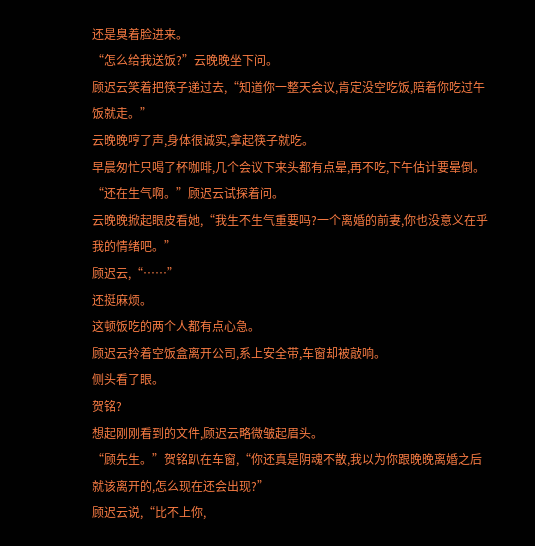还是臭着脸进来。
“怎么给我送饭?”云晚晚坐下问。
顾迟云笑着把筷子递过去,“知道你一整天会议,肯定没空吃饭,陪着你吃过午饭就走。”
云晚晚哼了声,身体很诚实,拿起筷子就吃。
早晨匆忙只喝了杯咖啡,几个会议下来头都有点晕,再不吃,下午估计要晕倒。
“还在生气啊。”顾迟云试探着问。
云晚晚掀起眼皮看她,“我生不生气重要吗?一个离婚的前妻,你也没意义在乎我的情绪吧。”
顾迟云,“……”
还挺麻烦。
这顿饭吃的两个人都有点心急。
顾迟云拎着空饭盒离开公司,系上安全带,车窗却被敲响。
侧头看了眼。
贺铭?
想起刚刚看到的文件,顾迟云略微皱起眉头。
“顾先生。”贺铭趴在车窗,“你还真是阴魂不散,我以为你跟晚晚离婚之后就该离开的,怎么现在还会出现?”
顾迟云说,“比不上你,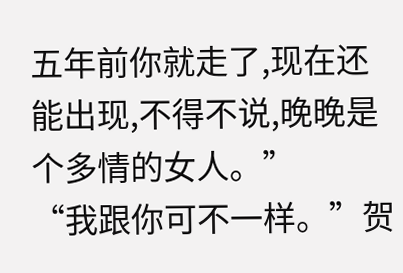五年前你就走了,现在还能出现,不得不说,晚晚是个多情的女人。”
“我跟你可不一样。”贺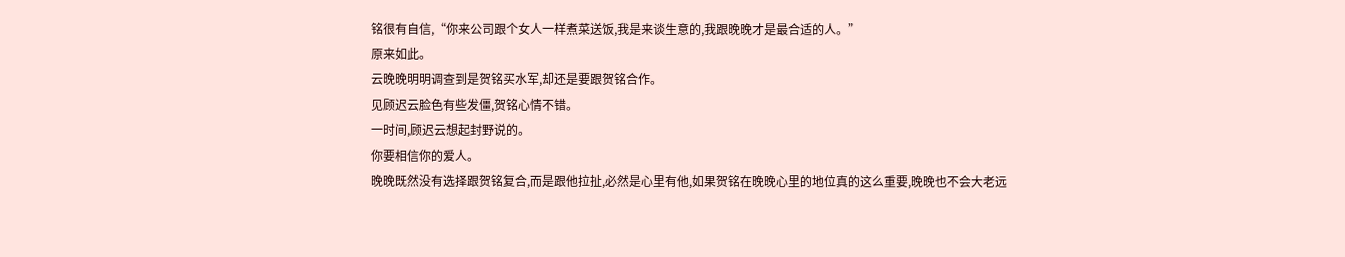铭很有自信,“你来公司跟个女人一样煮菜送饭,我是来谈生意的,我跟晚晚才是最合适的人。”
原来如此。
云晚晚明明调查到是贺铭买水军,却还是要跟贺铭合作。
见顾迟云脸色有些发僵,贺铭心情不错。
一时间,顾迟云想起封野说的。
你要相信你的爱人。
晚晚既然没有选择跟贺铭复合,而是跟他拉扯,必然是心里有他,如果贺铭在晚晚心里的地位真的这么重要,晚晚也不会大老远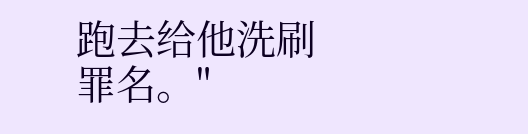跑去给他洗刷罪名。"